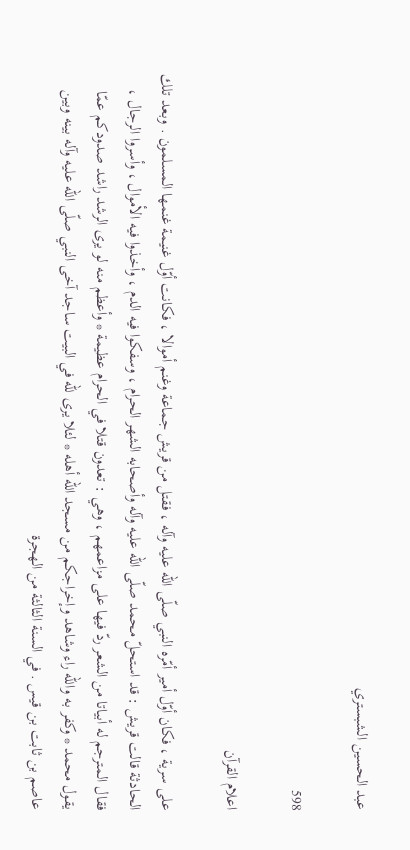عبد الحسين الشبستري

598

اعلام القرآن

على سرية ، فكان أوّل أمير أمّره النبي صلّى اللّه عليه وآله ، فقتل من قريش جماعة وغنم أموالا ، فكانت أوّل غنيمة غنمها المسلمون . وبعد تلك الحادثة قالت قريش : قد استحلّ محمد صلّى اللّه عليه وآله وأصحابه الشهر الحرام ، وسفكوا فيه الدم ، وأخذوا فيه الأموال ، وأسروا الرجال ، فقال المترجم له أبياتا من الشعر ردّ فيها على مزاعمهم ، وهي : تعدون قتلا في الحرام عظيمة * وأعظم منه لو يرى الرشد راشد صدودكم عمّا يقول محمد * وكفر به واللّه راء وشاهد وإخراجكم من مسجد اللّه أهله * لئلا يرى للّه في البيت ساجد آخى النبي صلّى اللّه عليه وآله بينه وبين عاصم بن ثابت بن قيس . في السنة الثالثة من الهجرة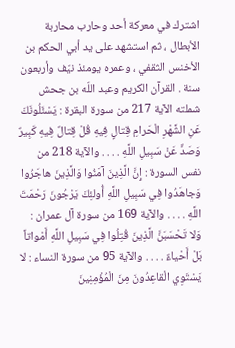اشترك في معركة أحد وحارب محاربة الأبطال ، ثم استشهد على يد أبي الحكم بن الأخنس الثقفي ، وعمره يومئذ نيّف وأربعون سنة . القرآن الكريم وعبد اللّه بن جحش شملته الآية 217 من سورة البقرة : يَسْئَلُونَكَ عَنِ الشَّهْرِ الْحَرامِ قِتالٍ فِيهِ قُلْ قِتالٌ فِيهِ كَبِيرٌ وَصَدٌّ عَنْ سَبِيلِ اللَّهِ . . . . والآية 218 من نفس السورة : إِنَّ الَّذِينَ آمَنُوا وَالَّذِينَ هاجَرُوا وَجاهَدُوا فِي سَبِيلِ اللَّهِ أُولئِكَ يَرْجُونَ رَحْمَتَ اللَّهِ . . . . والآية 169 من سورة آل عمران : وَلا تَحْسَبَنَّ الَّذِينَ قُتِلُوا فِي سَبِيلِ اللَّهِ أَمْواتاً بَلْ أَحْياءٌ . . . . والآية 95 من سورة النساء : لا يَسْتَوِي الْقاعِدُونَ مِنَ الْمُؤْمِنِينَ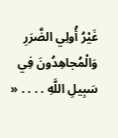غَيْرُ أُولِي الضَّرَرِ وَالْمُجاهِدُونَ فِي سَبِيلِ اللَّهِ . . . . «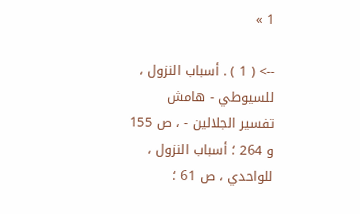1 »

--> ( 1 ) . أسباب النزول ، للسيوطي - هامش تفسير الجلالين - ، ص 155 و 264 ؛ أسباب النزول ، للواحدي ، ص 61 ؛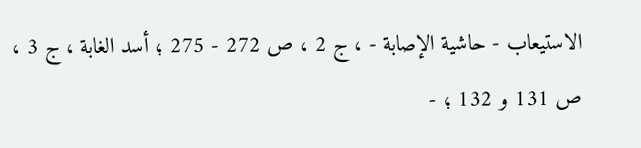الاستيعاب - حاشية الإصابة - ، ج 2 ، ص 272 - 275 ؛ أسد الغابة ، ج 3 ، ص 131 و 132 ؛ -